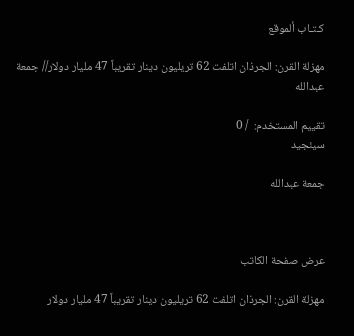كـتـاب ألموقع

مهزلة القرن: الجرذان اتلفت 62 تريليون دينار تقريباً 47 مليار دولار// جمعة عبدالله

تقييم المستخدم:  / 0
سيئجيد

جمعة عبدالله



عرض صفحة الكاتب

مهزلة القرن: الجرذان اتلفت 62 تريليون دينار تقريباً 47 مليار دولار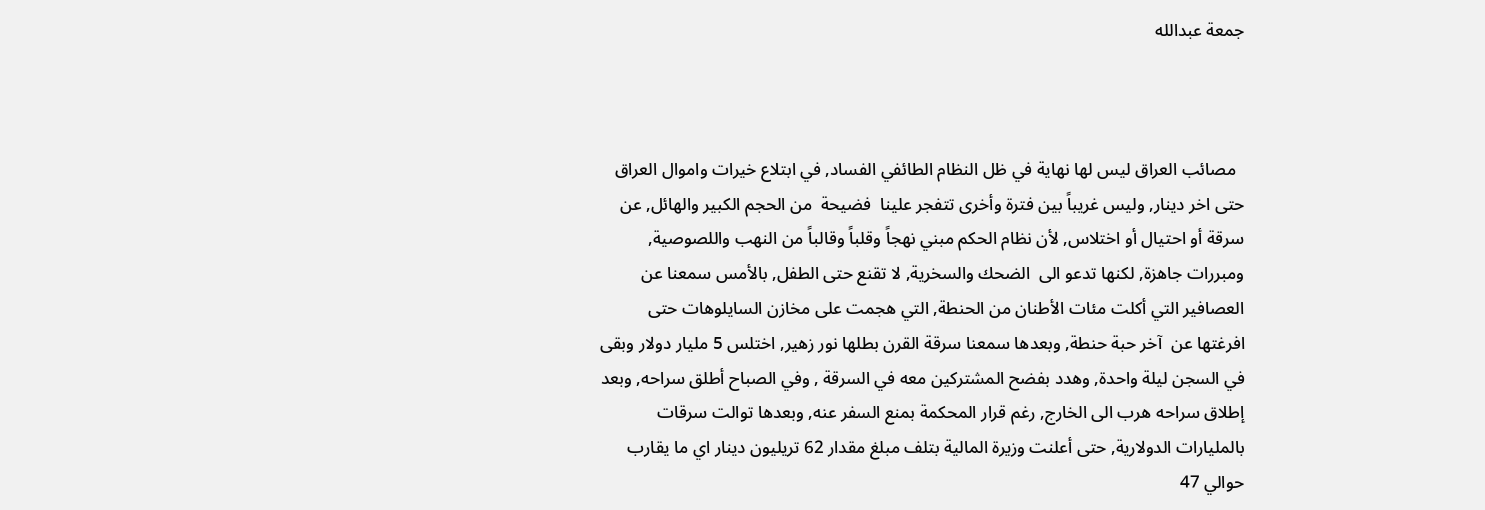جمعة عبدالله



  مصائب العراق ليس لها نهاية في ظل النظام الطائفي الفساد, في ابتلاع خيرات واموال العراق حتى اخر دينار, وليس غريباً بين فترة وأخرى تتفجر علينا  فضيحة  من الحجم الكبير والهائل, عن سرقة أو احتيال أو اختلاس, لأن نظام الحكم مبني نهجاً وقلباً وقالباً من النهب واللصوصية, ومبررات جاهزة, لكنها تدعو الى  الضحك والسخرية, لا تقنع حتى الطفل, بالأمس سمعنا عن العصافير التي أكلت مئات الأطنان من الحنطة, التي هجمت على مخازن السايلوهات حتى افرغتها عن  آخر حبة حنطة, وبعدها سمعنا سرقة القرن بطلها نور زهير, اختلس 5 مليار دولار وبقى في السجن ليلة واحدة, وهدد بفضح المشتركين معه في السرقة , وفي الصباح أطلق سراحه, وبعد إطلاق سراحه هرب الى الخارج, رغم قرار المحكمة بمنع السفر عنه, وبعدها توالت سرقات بالمليارات الدولارية, حتى أعلنت وزيرة المالية بتلف مبلغ مقدار 62 تريليون دينار اي ما يقارب حوالي 47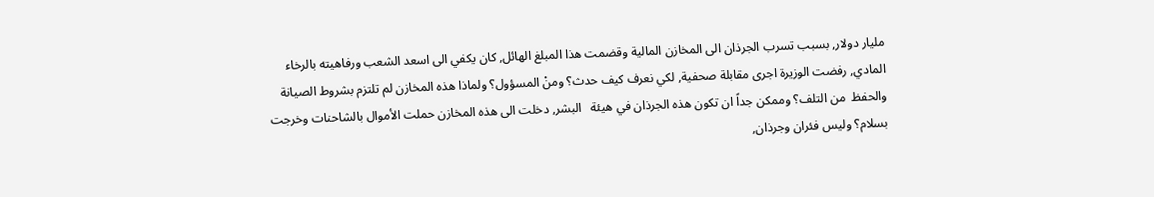مليار دولار, بسبب تسرب الجرذان الى المخازن المالية وقضمت هذا المبلغ الهائل, كان يكفي الى اسعد الشعب ورفاهيته بالرخاء المادي, رفضت الوزيرة اجرى مقابلة صحفية, لكي نعرف كيف حدث؟ ومنْ المسؤول؟ ولماذا هذه المخازن لم تلتزم بشروط الصيانة والحفظ  من التلف؟ وممكن جداً ان تكون هذه الجرذان في هيئة   البشر, دخلت الى هذه المخازن حملت الأموال بالشاحنات وخرجت بسلام؟ وليس فئران وجرذان,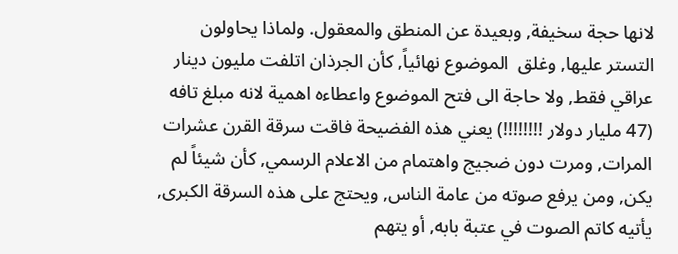لانها حجة سخيفة, وبعيدة عن المنطق والمعقول. ولماذا يحاولون  التستر عليها, وغلق  الموضوع نهائياً, كأن الجرذان اتلفت مليون دينار عراقي فقط, ولا حاجة الى فتح الموضوع واعطاءه اهمية لانه مبلغ تافه (47 مليار دولار !!!!!!!!) يعني هذه الفضيحة فاقت سرقة القرن عشرات المرات, ومرت دون ضجيج واهتمام من الاعلام الرسمي, كأن شيئاً لم يكن, ومن يرفع صوته من عامة الناس, ويحتج على هذه السرقة الكبرى, يأتيه كاتم الصوت في عتبة بابه, أو يتهم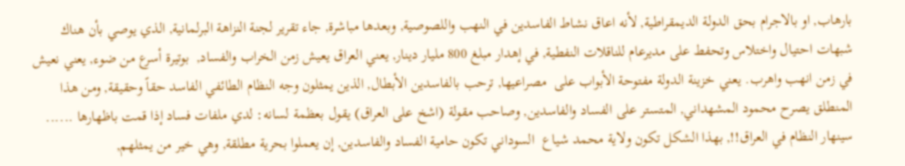بارهاب, او بالاجرام بحق الدولة الديمقراطية, لأنه اعاق نشاط الفاسدين في النهب واللصوصية, وبعدها مباشرة, جاء تقرير لجنة النزاهة البرلمانية, الذي يوصي بأن هناك شبهات احتيال واختلاس وتحفط على مديرعام للناقلات النفطية, في إهدار مبلغ 800 مليار دينار, يعني العراق يعيش زمن الخراب والفساد,  بوتيرة أسرع من ضوء, يعني نعيش في زمن انهب واهرب. يعني خزينة الدولة مفتوحة الأبواب على  مصراعيها, ترحب بالفاسدين الأبطال, الذين يمثلون وجه النظام الطائفي الفاسد حقاً وحقيقة, ومن هذا المنطلق يصرح محمود المشهداني, المتستر على الفساد والفاسدين, وصاحب مقولة (اشخ على العراق) يقول بعظمة لسانه: لدي ملفات فساد إذا قمت باظهارها ...... سينهار النظام في العراق!!, بهذا الشكل تكون ولاية محمد شياع  السوداني تكون حامية الفساد والفاسدين, إن يعملوا بحرية مطلقة, وهي خير من يمثلهم,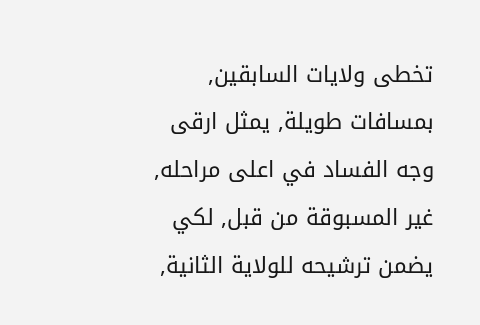تخطى ولايات السابقين, بمسافات طويلة, يمثل ارقى وجه الفساد في اعلى مراحله, غير المسبوقة من قبل, لكي يضمن ترشيحه للولاية الثانية,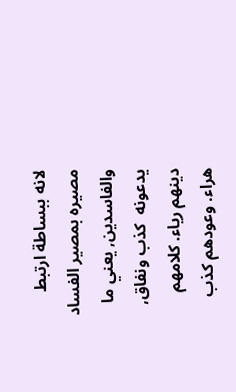لانه ببساطة ارتبط مصيره بمصير الفساد والفاسدين, يعني ما يدعونه  كذب ونفاق, دينهم رياء. كلامهم هراء. وعودهم كذب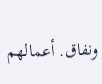ونفاق. أعمالهم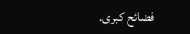فضائح كبرى.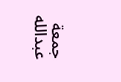جمعة عبدالله